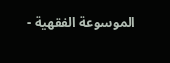الموسوعة الفقهية -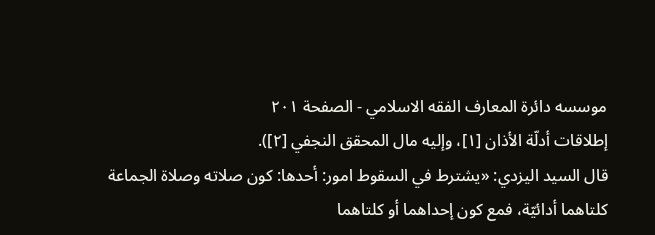موسسه دائرة المعارف الفقه الاسلامي - الصفحة ٢٠١
إطلاقات أدلّة الأذان [١]، وإليه مال المحقق النجفي [٢]).
قال السيد اليزدي: «يشترط في السقوط امور: أحدها: كون صلاته وصلاة الجماعة كلتاهما أدائيّة، فمع كون إحداهما أو كلتاهما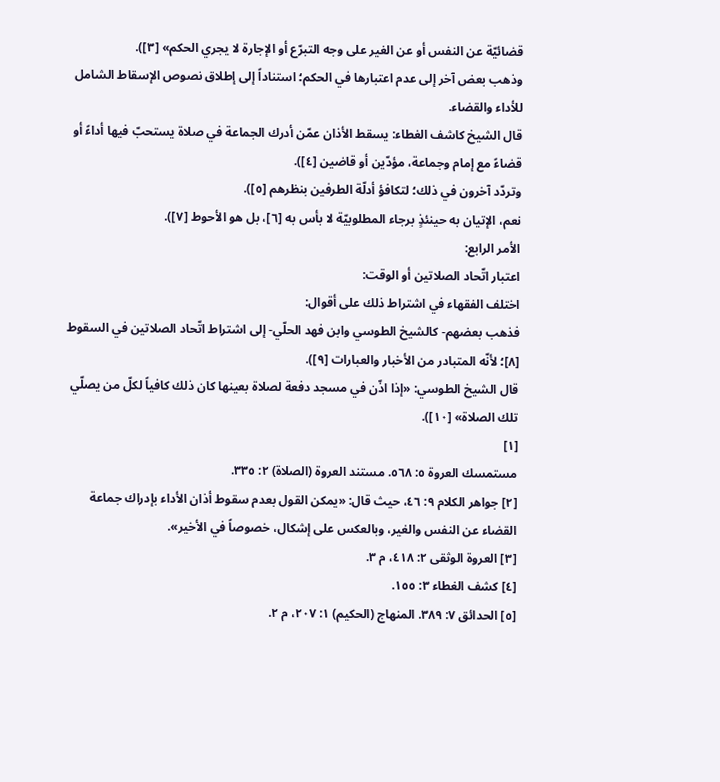قضائيّة عن النفس أو عن الغير على وجه التبرّع أو الإجارة لا يجري الحكم» [٣]).
وذهب بعض آخر إلى عدم اعتبارها في الحكم؛ استناداً إلى إطلاق نصوص الإسقاط الشامل للأداء والقضاء.
قال الشيخ كاشف الغطاء: يسقط الأذان عمّن أدرك الجماعة في صلاة يستحبّ فيها أداءً أو قضاءً مع إمام وجماعة، مؤدّين أو قاضين [٤]).
وتردّد آخرون في ذلك؛ لتكافؤ أدلّة الطرفين بنظرهم [٥]).
نعم، الإتيان به حينئذٍ برجاء المطلوبيّة لا بأس به [٦]، بل هو الأحوط [٧]).
الأمر الرابع:
اعتبار اتّحاد الصلاتين أو الوقت:
اختلف الفقهاء في اشتراط ذلك على أقوال:
فذهب بعضهم- كالشيخ الطوسي وابن فهد الحلّي- إلى اشتراط اتّحاد الصلاتين في السقوط [٨]؛ لأنّه المتبادر من الأخبار والعبارات [٩]).
قال الشيخ الطوسي: «إذا اذّن في مسجد دفعة لصلاة بعينها كان ذلك كافياً لكلّ من يصلّي تلك الصلاة» [١٠]).
[١]
مستمسك العروة ٥: ٥٦٨. مستند العروة (الصلاة) ٢: ٣٣٥.
[٢] جواهر الكلام ٩: ٤٦، حيث قال: «يمكن القول بعدم سقوط أذان الأداء بإدراك جماعة القضاء عن النفس والغير، وبالعكس على إشكال، خصوصاً في الأخير».
[٣] العروة الوثقى ٢: ٤١٨، م ٣.
[٤] كشف الغطاء ٣: ١٥٥.
[٥] الحدائق ٧: ٣٨٩. المنهاج (الحكيم) ١: ٢٠٧، م ٢.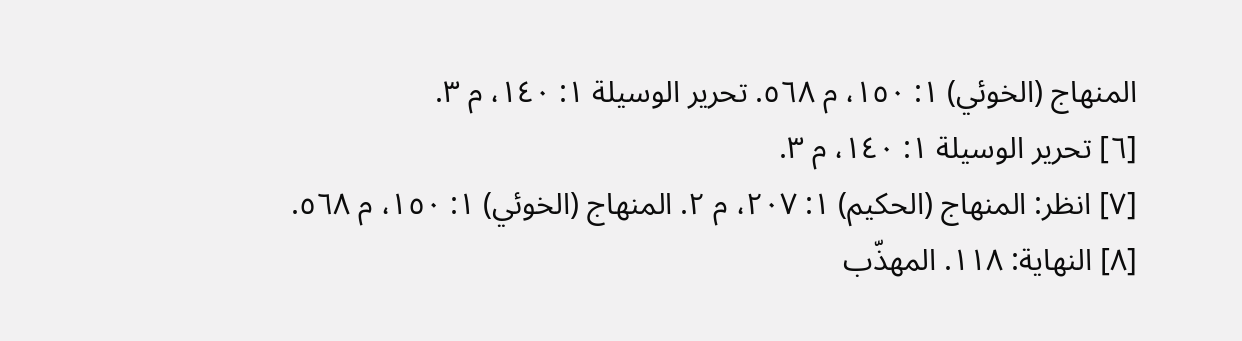المنهاج (الخوئي) ١: ١٥٠، م ٥٦٨. تحرير الوسيلة ١: ١٤٠، م ٣.
[٦] تحرير الوسيلة ١: ١٤٠، م ٣.
[٧] انظر: المنهاج (الحكيم) ١: ٢٠٧، م ٢. المنهاج (الخوئي) ١: ١٥٠، م ٥٦٨.
[٨] النهاية: ١١٨. المهذّب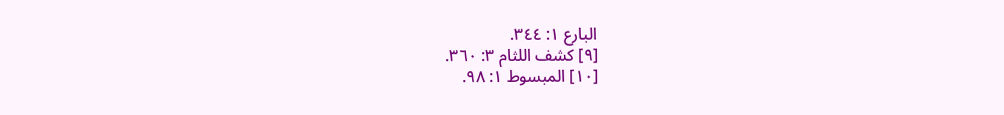البارع ١: ٣٤٤.
[٩] كشف اللثام ٣: ٣٦٠.
[١٠] المبسوط ١: ٩٨.